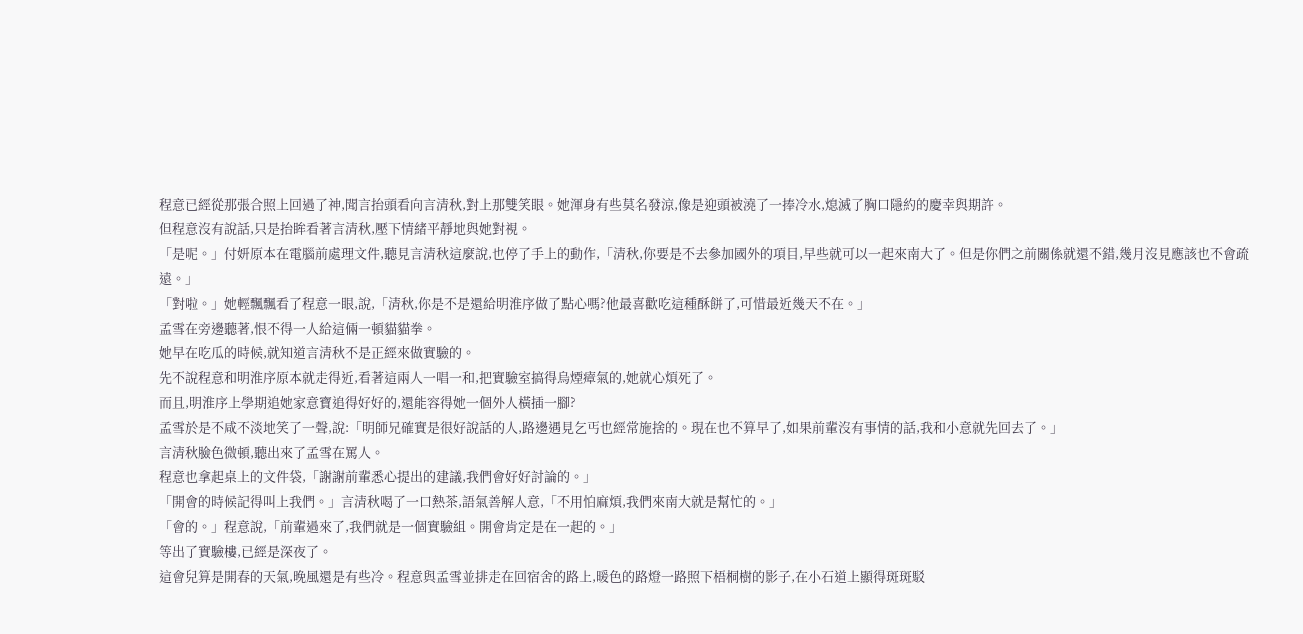程意已經從那張合照上回過了神,聞言抬頭看向言清秋,對上那雙笑眼。她渾身有些莫名發涼,像是迎頭被澆了一捧冷水,熄滅了胸口隱約的慶幸與期許。
但程意沒有說話,只是抬眸看著言清秋,壓下情緒平靜地與她對視。
「是呢。」付妍原本在電腦前處理文件,聽見言清秋這麼說,也停了手上的動作,「清秋,你要是不去參加國外的項目,早些就可以一起來南大了。但是你們之前關係就還不錯,幾月沒見應該也不會疏遠。」
「對啦。」她輕飄飄看了程意一眼,說,「清秋,你是不是還給明淮序做了點心嗎?他最喜歡吃這種酥餅了,可惜最近幾天不在。」
孟雪在旁邊聽著,恨不得一人給這倆一頓貓貓拳。
她早在吃瓜的時候,就知道言清秋不是正經來做實驗的。
先不說程意和明淮序原本就走得近,看著這兩人一唱一和,把實驗室搞得烏煙瘴氣的,她就心煩死了。
而且,明淮序上學期追她家意寶追得好好的,還能容得她一個外人橫插一腳?
孟雪於是不咸不淡地笑了一聲,說:「明師兄確實是很好說話的人,路邊遇見乞丐也經常施捨的。現在也不算早了,如果前輩沒有事情的話,我和小意就先回去了。」
言清秋臉色微頓,聽出來了孟雪在罵人。
程意也拿起桌上的文件袋,「謝謝前輩悉心提出的建議,我們會好好討論的。」
「開會的時候記得叫上我們。」言清秋喝了一口熱茶,語氣善解人意,「不用怕麻煩,我們來南大就是幫忙的。」
「會的。」程意說,「前輩過來了,我們就是一個實驗組。開會肯定是在一起的。」
等出了實驗樓,已經是深夜了。
這會兒算是開春的天氣,晚風還是有些冷。程意與孟雪並排走在回宿舍的路上,暖色的路燈一路照下梧桐樹的影子,在小石道上顯得斑斑駁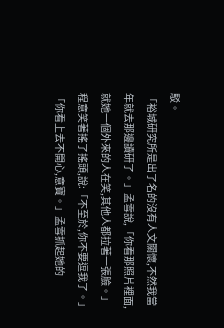駁。
「裕城研究所是出了名的沒有人文關懷,不然我當年就去那邊讀研了。」孟雪說,「你看那照片裡面,就她一個外來的人在笑,其他人都拉著一張臉。」
程意笑著搖了搖頭,說:「不至於,你不要逗我了。」
「你看上去不開心,意寶。」孟雪抓起她的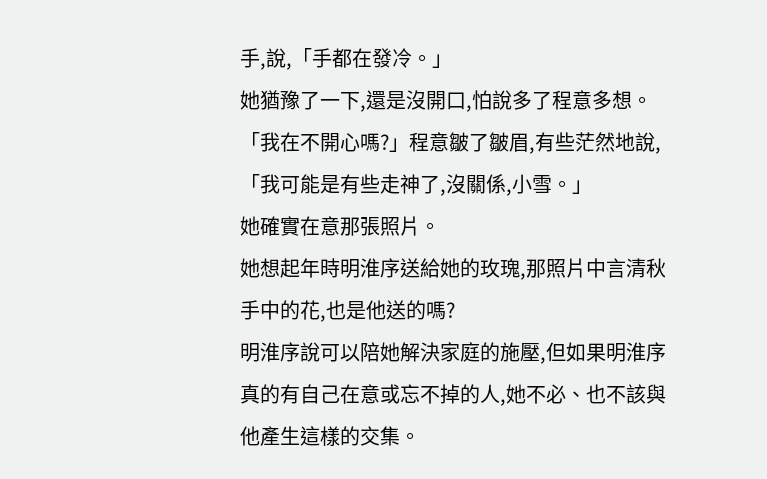手,說,「手都在發冷。」
她猶豫了一下,還是沒開口,怕說多了程意多想。
「我在不開心嗎?」程意皺了皺眉,有些茫然地說,「我可能是有些走神了,沒關係,小雪。」
她確實在意那張照片。
她想起年時明淮序送給她的玫瑰,那照片中言清秋手中的花,也是他送的嗎?
明淮序說可以陪她解決家庭的施壓,但如果明淮序真的有自己在意或忘不掉的人,她不必、也不該與他產生這樣的交集。